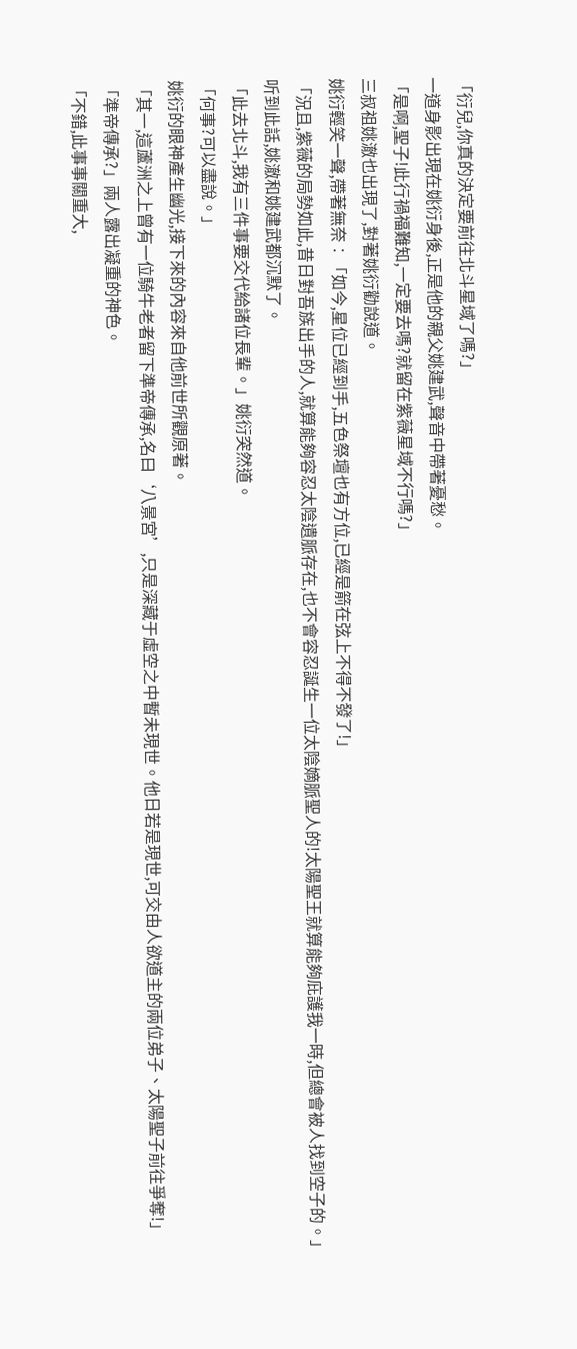「衍兒,你真的決定要前往北斗星域了嗎?」
一道身影出現在姚衍身後,正是他的親父姚建武,聲音中帶著憂愁。
「是啊,聖子!此行禍福難知,一定要去嗎?就留在紫薇星域不行嗎?」
三叔祖姚澈也出現了,對著姚衍勸說道。
姚衍輕笑一聲,帶著無奈︰「如今,星位已經到手,五色祭壇也有方位,已經是箭在弦上不得不發了!」
「況且,紫薇的局勢如此,昔日對吾族出手的人,就算能夠容忍太陰遺脈存在,也不會容忍誕生一位太陰嫡脈聖人的!太陽聖王就算能夠庇護我一時,但總會被人找到空子的。」
听到此話,姚澈和姚建武都沉默了。
「此去北斗,我有三件事要交代給諸位長輩。」姚衍突然道。
「何事?可以盡說。」
姚衍的眼神產生幽光,接下來的內容來自他前世所觀原著。
「其一,這蘆洲之上曾有一位騎牛老者留下準帝傳承,名曰‘八景宮’,只是深藏于虛空之中暫未現世。他日若是現世,可交由人欲道主的兩位弟子、太陽聖子前往爭奪!」
「準帝傳承?」兩人露出凝重的神色。
「不錯,此事事關重大,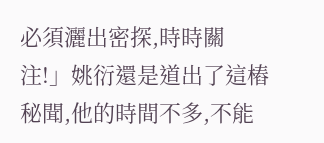必須灑出密探,時時關注!」姚衍還是道出了這樁秘聞,他的時間不多,不能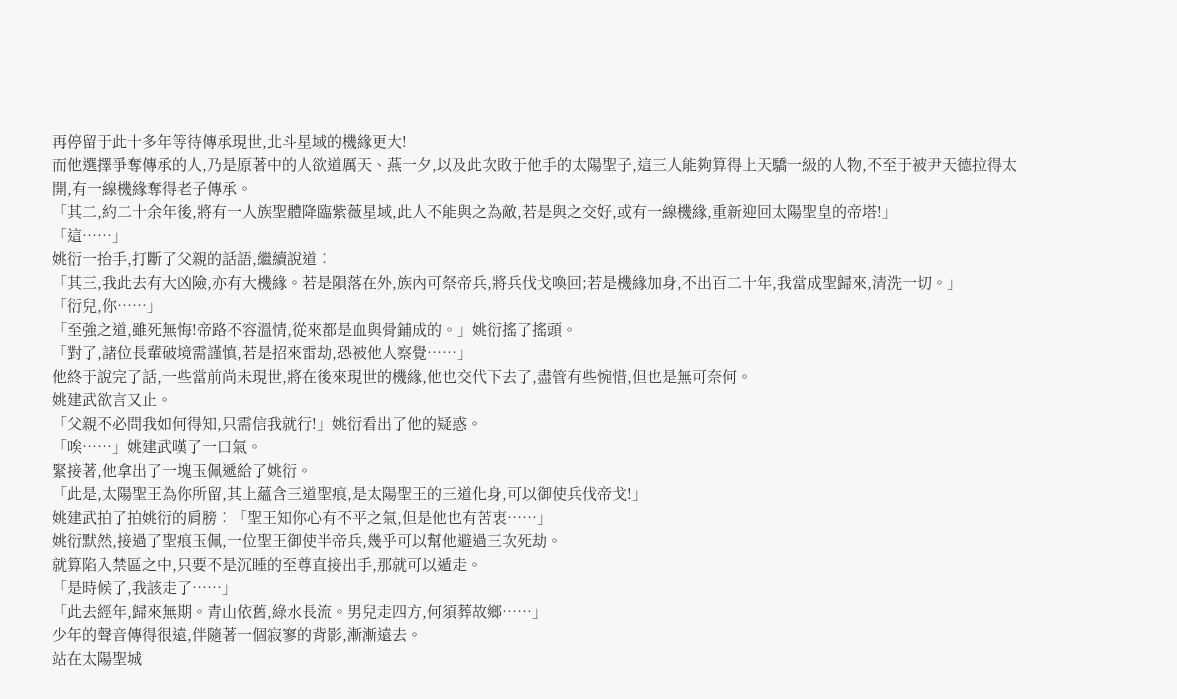再停留于此十多年等待傳承現世,北斗星域的機緣更大!
而他選擇爭奪傳承的人,乃是原著中的人欲道厲天、燕一夕,以及此次敗于他手的太陽聖子,這三人能夠算得上天驕一級的人物,不至于被尹天德拉得太開,有一線機緣奪得老子傳承。
「其二,約二十余年後,將有一人族聖體降臨紫薇星域,此人不能與之為敵,若是與之交好,或有一線機緣,重新迎回太陽聖皇的帝塔!」
「這……」
姚衍一抬手,打斷了父親的話語,繼續說道︰
「其三,我此去有大凶險,亦有大機緣。若是隕落在外,族內可祭帝兵,將兵伐戈喚回;若是機緣加身,不出百二十年,我當成聖歸來,清洗一切。」
「衍兒,你……」
「至強之道,雖死無悔!帝路不容溫情,從來都是血與骨鋪成的。」姚衍搖了搖頭。
「對了,諸位長輩破境需謹慎,若是招來雷劫,恐被他人察覺……」
他終于說完了話,一些當前尚未現世,將在後來現世的機緣,他也交代下去了,盡管有些惋惜,但也是無可奈何。
姚建武欲言又止。
「父親不必問我如何得知,只需信我就行!」姚衍看出了他的疑惑。
「唉……」姚建武嘆了一口氣。
緊接著,他拿出了一塊玉佩遞給了姚衍。
「此是,太陽聖王為你所留,其上蘊含三道聖痕,是太陽聖王的三道化身,可以御使兵伐帝戈!」
姚建武拍了拍姚衍的肩膀︰「聖王知你心有不平之氣,但是他也有苦衷……」
姚衍默然,接過了聖痕玉佩,一位聖王御使半帝兵,幾乎可以幫他避過三次死劫。
就算陷入禁區之中,只要不是沉睡的至尊直接出手,那就可以遁走。
「是時候了,我該走了……」
「此去經年,歸來無期。青山依舊,綠水長流。男兒走四方,何須葬故鄉……」
少年的聲音傳得很遠,伴隨著一個寂寥的背影,漸漸遠去。
站在太陽聖城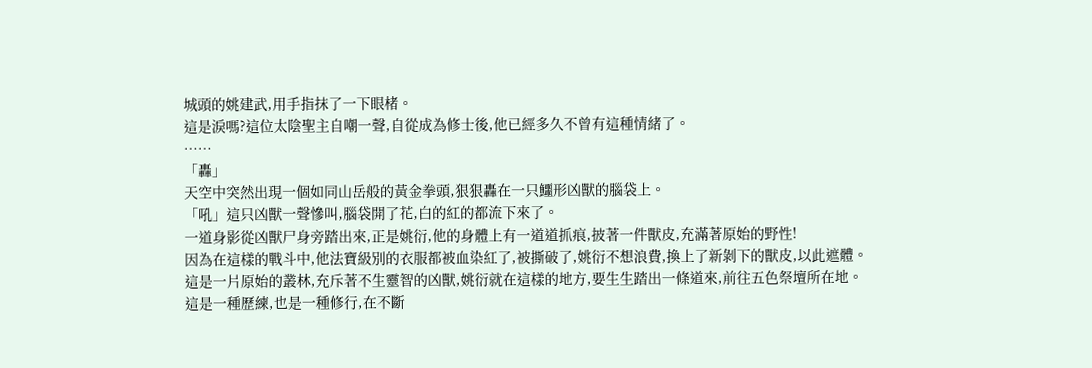城頭的姚建武,用手指抹了一下眼楮。
這是淚嗎?這位太陰聖主自嘲一聲,自從成為修士後,他已經多久不曾有這種情緒了。
……
「轟」
天空中突然出現一個如同山岳般的黃金拳頭,狠狠轟在一只鱷形凶獸的腦袋上。
「吼」這只凶獸一聲慘叫,腦袋開了花,白的紅的都流下來了。
一道身影從凶獸尸身旁踏出來,正是姚衍,他的身體上有一道道抓痕,披著一件獸皮,充滿著原始的野性!
因為在這樣的戰斗中,他法寶級別的衣服都被血染紅了,被撕破了,姚衍不想浪費,換上了新剝下的獸皮,以此遮體。
這是一片原始的叢林,充斥著不生靈智的凶獸,姚衍就在這樣的地方,要生生踏出一條道來,前往五色祭壇所在地。
這是一種歷練,也是一種修行,在不斷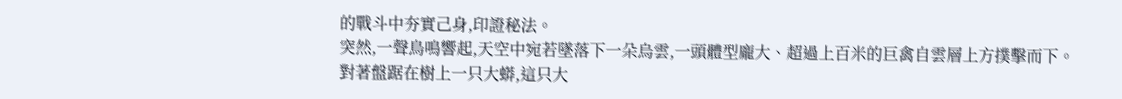的戰斗中夯實己身,印證秘法。
突然,一聲鳥鳴響起,天空中宛若墜落下一朵烏雲,一頭體型龐大、超過上百米的巨禽自雲層上方撲擊而下。
對著盤踞在樹上一只大蟒,這只大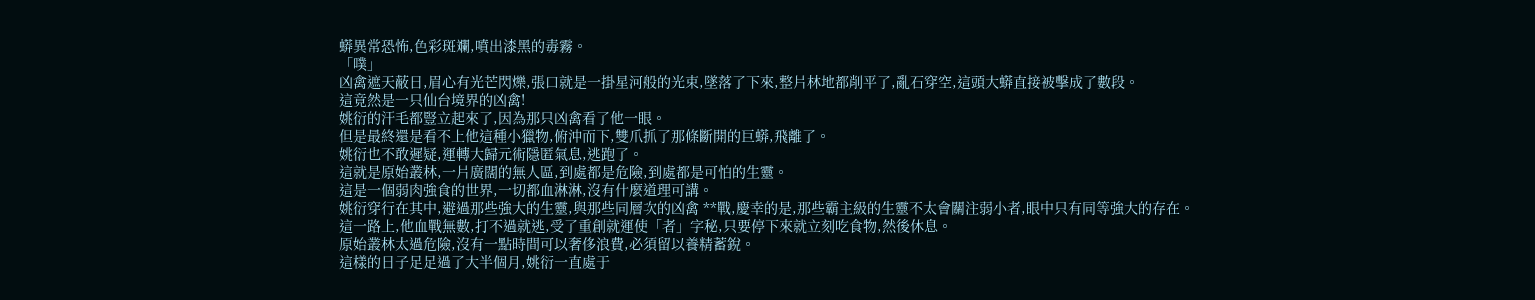蟒異常恐怖,色彩斑斕,噴出漆黑的毒霧。
「噗」
凶禽遮天蔽日,眉心有光芒閃爍,張口就是一掛星河般的光束,墜落了下來,整片林地都削平了,亂石穿空,這頭大蟒直接被擊成了數段。
這竟然是一只仙台境界的凶禽!
姚衍的汗毛都豎立起來了,因為那只凶禽看了他一眼。
但是最終還是看不上他這種小獵物,俯沖而下,雙爪抓了那條斷開的巨蟒,飛離了。
姚衍也不敢遲疑,運轉大歸元術隱匿氣息,逃跑了。
這就是原始叢林,一片廣闊的無人區,到處都是危險,到處都是可怕的生靈。
這是一個弱肉強食的世界,一切都血淋淋,沒有什麼道理可講。
姚衍穿行在其中,避過那些強大的生靈,與那些同層次的凶禽 **戰,慶幸的是,那些霸主級的生靈不太會關注弱小者,眼中只有同等強大的存在。
這一路上,他血戰無數,打不過就逃,受了重創就運使「者」字秘,只要停下來就立刻吃食物,然後休息。
原始叢林太過危險,沒有一點時間可以奢侈浪費,必須留以養精蓄銳。
這樣的日子足足過了大半個月,姚衍一直處于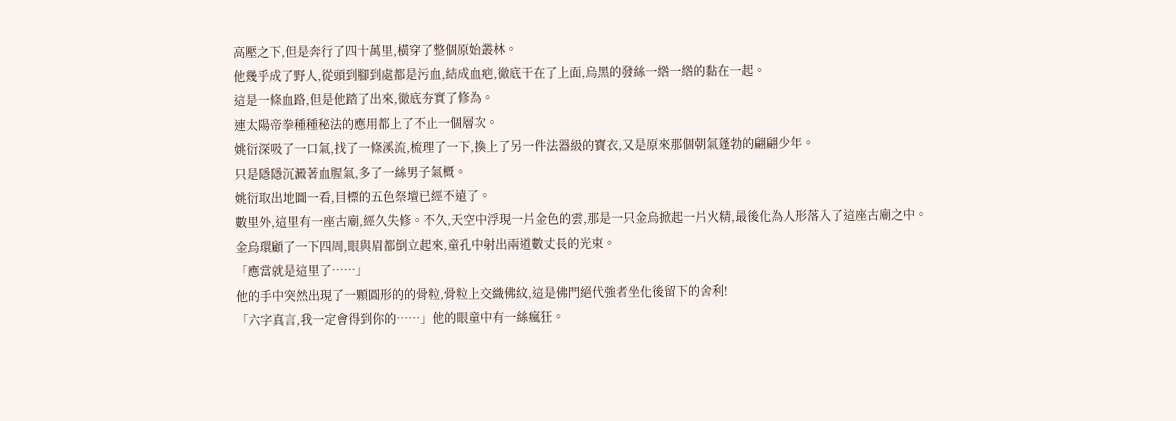高壓之下,但是奔行了四十萬里,橫穿了整個原始叢林。
他幾乎成了野人,從頭到腳到處都是污血,結成血疤,徹底干在了上面,烏黑的發絲一綹一綹的黏在一起。
這是一條血路,但是他踏了出來,徹底夯實了修為。
連太陽帝拳種種秘法的應用都上了不止一個層次。
姚衍深吸了一口氣,找了一條溪流,梳理了一下,換上了另一件法器級的寶衣,又是原來那個朝氣蓬勃的翩翩少年。
只是隱隱沉澱著血腥氣,多了一絲男子氣概。
姚衍取出地圖一看,目標的五色祭壇已經不遠了。
數里外,這里有一座古廟,經久失修。不久,天空中浮現一片金色的雲,那是一只金烏掀起一片火精,最後化為人形落入了這座古廟之中。
金烏環顧了一下四周,眼與眉都倒立起來,童孔中射出兩道數丈長的光束。
「應當就是這里了……」
他的手中突然出現了一顆圓形的的骨粒,骨粒上交織佛紋,這是佛門絕代強者坐化後留下的舍利!
「六字真言,我一定會得到你的……」他的眼童中有一絲瘋狂。